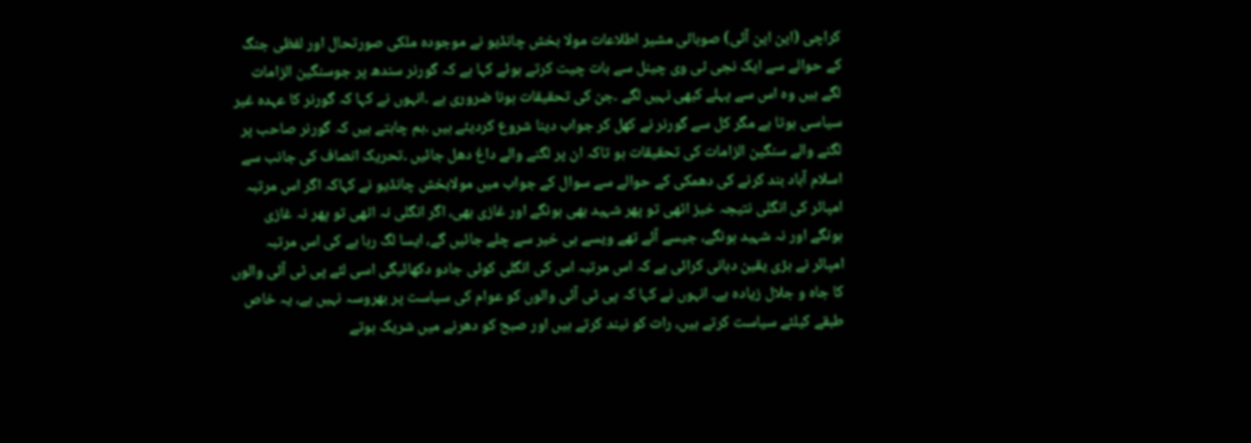کراچی (این این آئی) صوبائی مشیر اطلاعات مولا بخش چانڈیو نے موجودہ ملکی صورتحال اور لفظی جنگ کے حوالے سے ایک نجی ٹی وی چینل سے بات چیت کرتے ہوئے کہا ہے کہ گورنر سندھ پر جوسنگین الزامات لگے ہیں وہ اس سے پہلے کبھی نہیں لگے ۔جن کی تحقیقات ہونا ضروری ہے ۔انہوں نے کہا کہ گورنر کا عہدہ غیر سیاسی ہوتا ہے مگر کل سے گورنر نے کھل کر جواب دینا شروع کردیئے ہیں ۔ہم چاہتے ہیں کہ گورنر صاحب پر لگنے والے سنگین الزامات کی تحقیقات ہو تاکہ ان پر لگنے والے داغ دھل جائیں ۔تحریک انصاف کی جانب سے اسلام آباد بند کرنے کی دھمکی کے حوالے سے سوال کے جواب میں مولابخش چانڈیو نے کہاکہ اگر اس مرتبہ امپائر کی انگلی نتیجہ خیز اٹھی تو پھر شہید بھی ہونگے اور غازی بھی، اگر انگلی نہ اٹھی تو پھر نہ غازی ہونگے اور نہ شہید ہونگے، جیسے آئے تھے ویسے ہی خیر سے چلے جائیں گے، ایسا لگ رہا ہے کی اس مرتبہ امپائر نے بڑی یقین دہانی کرائی ہے کہ اس مرتبہ اس کی انگلی کوئی جادو دکھائیگی اسی لئے پی ٹی آئی والوں کا جاہ و جلال زیادہ ہے۔ انہوں نے کہا کہ پی ٹی آئی والوں کو عوام کی سیاست پر بھروسہ نہیں ہے، یہ خاص طبقے کیلئے سیاست کرتے ہیں، رات کو نیند کرتے ہیں اور صبح کو دھرنے میں شریک ہوتے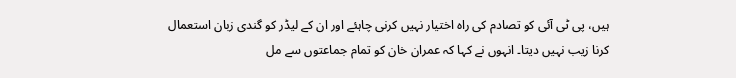ہیں، پی ٹی آئی کو تصادم کی راہ اختیار نہیں کرنی چاہئے اور ان کے لیڈر کو گندی زبان استعمال کرنا زیب نہیں دیتا۔ انہوں نے کہا کہ عمران خان کو تمام جماعتوں سے مل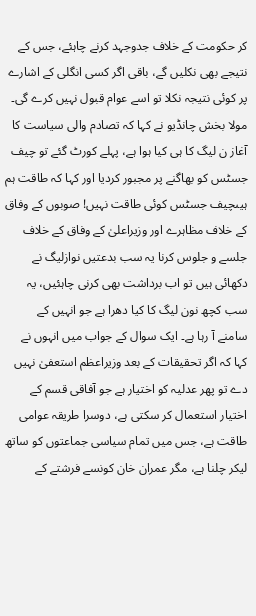کر حکومت کے خلاف جدوجہد کرنے چاہئے، جس کے نتیجے بھی نکلیں گے، باقی اگر کسی انگلی کے اشارے پر کوئی نتیجہ نکلا تو اسے عوام قبول نہیں کرے گی۔ مولا بخش چانڈیو نے کہا کہ تصادم والی سیاست کا آغاز ن لیگ کا ہی کیا ہوا ہے، پہلے کورٹ گئے تو چیف جسٹس کو بھاگنے پر مجبور کردیا اور کہا کہ طاقت ہم ہیںچیف جسٹس کوئی طاقت نہیں! صوبوں کے وفاق کے خلاف مظاہرے اور وزیراعلیٰ کے وفاق کے خلاف جلسے و جلوس کرنا یہ سب بدعتیں نوازلیگ نے دکھائی ہیں تو اب برداشت بھی کرنی چاہئیں، یہ سب کچھ نون لیگ کا کیا دھرا ہے جو انہیں کے سامنے آ رہا ہے۔ ایک سوال کے جواب میں انہوں نے کہا کہ اگر تحقیقات کے بعد وزیراعظم استعفیٰ نہیں دے تو پھر عدلیہ کو اختیار ہے جو آفاقی قسم کے اختیار استعمال کر سکتی ہے، دوسرا طریقہ عوامی طاقت ہے، جس میں تمام سیاسی جماعتوں کو ساتھ لیکر چلنا ہے، مگر عمران خان کونسے فرشتے کے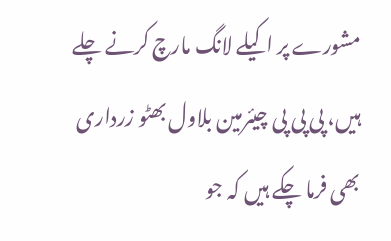مشورے پر اکیلے لانگ مارچ کرنے چلے ہیں، پی پی پی چیئرمین بلاول بھٹو زرداری بھی فرما چکے ہیں کہ جو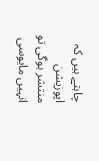چاہتے ہیں کہ اپوزیشن منتشر ہوگی تو انہیں مایوسی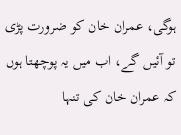ہوگی، عمران خان کو ضرورت پڑی تو آئیں گے، اب میں یہ پوچھتا ہوں کہ عمران خان کی تنہا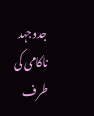جدوجہد ناکامی کی طرف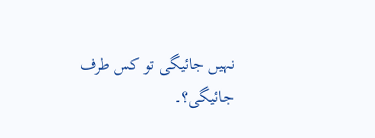نہیں جائیگی تو کس طرف جائیگی؟۔